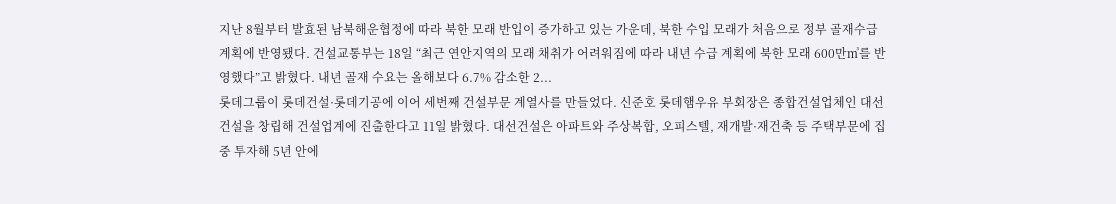지난 8월부터 발효된 남북해운협정에 따라 북한 모래 반입이 증가하고 있는 가운데, 북한 수입 모래가 처음으로 정부 골재수급계획에 반영됐다. 건설교통부는 18일 “최근 연안지역의 모래 채취가 어려워짐에 따라 내년 수급 계획에 북한 모래 600만㎥를 반영했다”고 밝혔다. 내년 골재 수요는 올해보다 6.7% 감소한 2...
롯데그룹이 롯데건설·롯데기공에 이어 세번째 건설부문 계열사를 만들었다. 신준호 롯데햄우유 부회장은 종합건설업체인 대선건설을 창립해 건설업계에 진출한다고 11일 밝혔다. 대선건설은 아파트와 주상복합, 오피스텔, 재개발·재건축 등 주택부문에 집중 투자해 5년 안에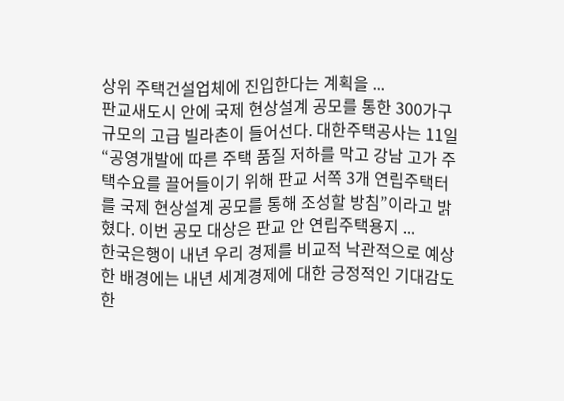상위 주택건설업체에 진입한다는 계획을 ...
판교새도시 안에 국제 현상설계 공모를 통한 300가구 규모의 고급 빌라촌이 들어선다. 대한주택공사는 11일 “공영개발에 따른 주택 품질 저하를 막고 강남 고가 주택수요를 끌어들이기 위해 판교 서쪽 3개 연립주택터를 국제 현상설계 공모를 통해 조성할 방침”이라고 밝혔다. 이번 공모 대상은 판교 안 연립주택용지 ...
한국은행이 내년 우리 경제를 비교적 낙관적으로 예상한 배경에는 내년 세계경제에 대한 긍정적인 기대감도 한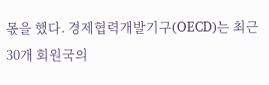몫을 했다. 경제협력개발기구(OECD)는 최근 30개 회원국의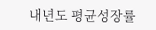내년도 평균성장률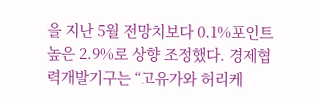을 지난 5월 전망치보다 0.1%포인트 높은 2.9%로 상향 조정했다. 경제협력개발기구는 “고유가와 허리케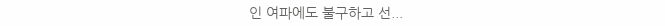인 여파에도 불구하고 선...